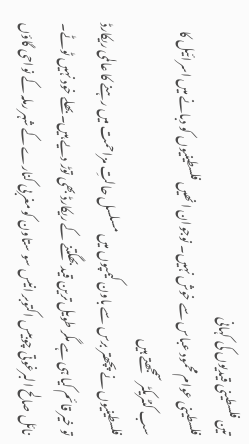تین فلسطینی قیدیوں کی کہانی
فلسطینی عوام محمود عباس سے خوش نہیں۔ نوجوان انھیں فلسطینیوں کو دبانے میں اسرائیل کا سب کنٹریکٹر سمجھتے ہیں
فلسطینیوں نے پچھتر برس سے باون کیمپوں میں مسلسل حالتِ مزاحمت میں رہنے کا عالمی ریکارڈ تو خیر قائم کیا ہی ہے مگر طویل ترین قید بھگتنے کے ریکارڈ بھی توڑ دیے ہیں۔بھلے خود نہیں ٹوٹے۔
نائل صالح البرغوتی چوبیس اکتوبر انیس سو ستاون کو مغربی کنارے کے شہر رملہ کے نواحی گاؤں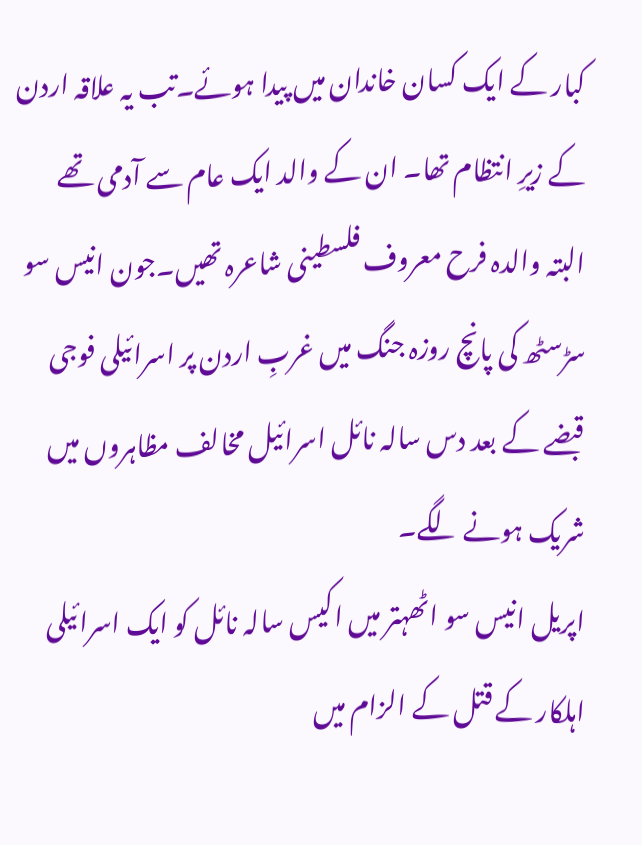کبار کے ایک کسان خاندان میں پیدا ہوئے۔تب یہ علاقہ اردن کے زیرِ انتظام تھا۔ ان کے والد ایک عام سے آدمی تھے البتہ والدہ فرح معروف فلسطینی شاعرہ تھیں۔جون انیس سو سڑسٹھ کی پانچ روزہ جنگ میں غربِ اردن پر اسرائیلی فوجی قبضے کے بعد دس سالہ نائل اسرائیل مخالف مظاہروں میں شریک ہونے لگے۔
اپریل انیس سو اٹھہتر میں اکیس سالہ نائل کو ایک اسرائیلی اہلکار کے قتل کے الزام میں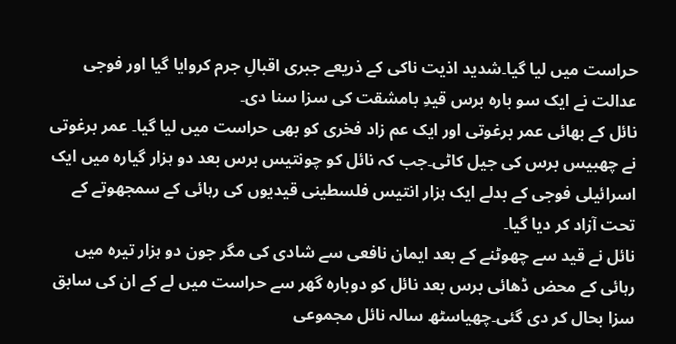حراست میں لیا گیا۔شدید اذیت ناکی کے ذریعے جبری اقبالِ جرم کروایا گیا اور فوجی عدالت نے ایک سو بارہ برس قیدِ بامشقت کی سزا سنا دی۔
نائل کے بھائی عمر برغوتی اور ایک عم زاد فخری کو بھی حراست میں لیا گیا۔ عمر برغوتی نے چھبیس برس کی جیل کاٹی۔جب کہ نائل کو چونتیس برس بعد دو ہزار گیارہ میں ایک اسرائیلی فوجی کے بدلے ایک ہزار انتیس فلسطینی قیدیوں کی رہائی کے سمجھوتے کے تحت آزاد کر دیا گیا۔
نائل نے قید سے چھوٹنے کے بعد ایمان نافعی سے شادی کی مگر جون دو ہزار تیرہ میں رہائی کے محض ڈھائی برس بعد نائل کو دوبارہ گھر سے حراست میں لے کے ان کی سابق سزا بحال کر دی گئی۔چھیاسٹھ سالہ نائل مجموعی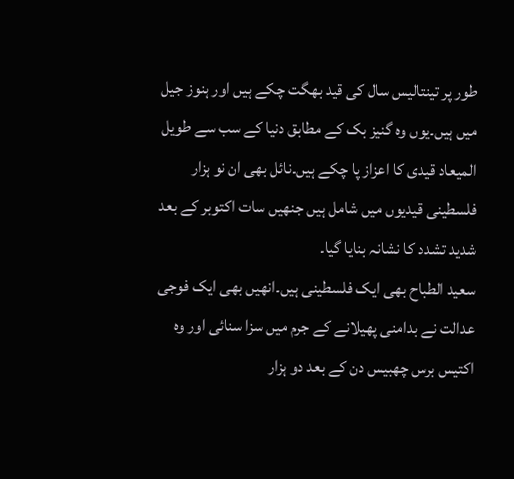طور پر تینتالیس سال کی قید بھگت چکے ہیں اور ہنوز جیل میں ہیں۔یوں وہ گنیز بک کے مطابق دنیا کے سب سے طویل المیعاد قیدی کا اعزاز پا چکے ہیں۔نائل بھی ان نو ہزار فلسطینی قیدیوں میں شامل ہیں جنھیں سات اکتوبر کے بعد شدید تشدد کا نشانہ بنایا گیا۔
سعید الطباح بھی ایک فلسطینی ہیں۔انھیں بھی ایک فوجی عدالت نے بدامنی پھیلانے کے جرم میں سزا سنائی اور وہ اکتیس برس چھبیس دن کے بعد دو ہزار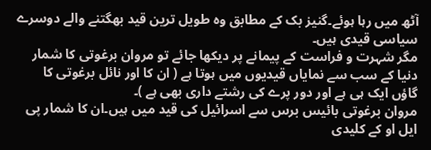آٹھ میں رہا ہوئے۔گنیز بک کے مطابق وہ طویل ترین قید بھگتنے والے دوسرے سیاسی قیدی ہیں۔
مگر شہرت و فراست کے پیمانے پر دیکھا جائے تو مروان برغوتی کا شمار دنیا کے سب سے نمایاں قیدیوں میں ہوتا ہے ( ان کا اور نائل برغوتی کا گاؤں ایک ہی ہے اور دور پرے کی رشتے داری بھی ہے )۔
مروان برغوتی بائیس برس سے اسرائیل کی قید میں ہیں۔ان کا شمار پی ایل او کے کلیدی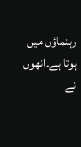رہنماؤں میں ہوتا ہے۔انھوں نے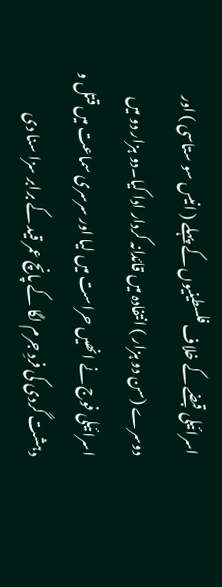اسرائیلی قبضے کے خلاف فلسطینیوں کے پہلے ( انیس سو ستاسی ) اور دوسرے (سن دو ہزار ) انتفادہ میں قائدانہ کردار ادا کیا۔دو ہزار دو میں اسرائیلی فوج نے انھیں حراست میں لیا اور سرسری سماعت میں قتل و دہشت گردی کی فردِ جرم لگا کے پانچ عمر قید کے برابر سزا سنا دی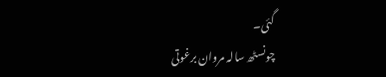گئی۔
چونسٹھ سالہ مروان برغوتی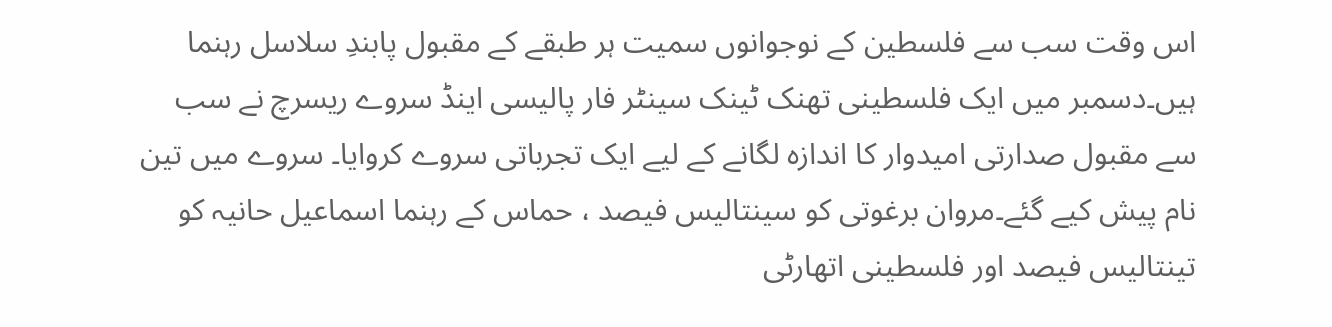اس وقت سب سے فلسطین کے نوجوانوں سمیت ہر طبقے کے مقبول پابندِ سلاسل رہنما ہیں۔دسمبر میں ایک فلسطینی تھنک ٹینک سینٹر فار پالیسی اینڈ سروے ریسرچ نے سب سے مقبول صدارتی امیدوار کا اندازہ لگانے کے لیے ایک تجرباتی سروے کروایا۔ سروے میں تین نام پیش کیے گئے۔مروان برغوتی کو سینتالیس فیصد ، حماس کے رہنما اسماعیل حانیہ کو تینتالیس فیصد اور فلسطینی اتھارٹی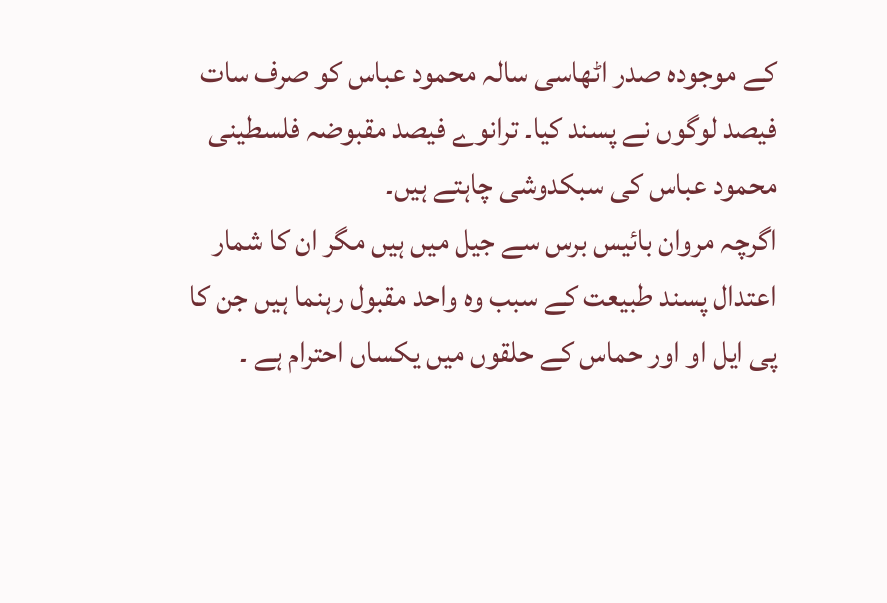کے موجودہ صدر اٹھاسی سالہ محمود عباس کو صرف سات فیصد لوگوں نے پسند کیا۔ ترانوے فیصد مقبوضہ فلسطینی محمود عباس کی سبکدوشی چاہتے ہیں۔
اگرچہ مروان بائیس برس سے جیل میں ہیں مگر ان کا شمار اعتدال پسند طبیعت کے سبب وہ واحد مقبول رہنما ہیں جن کا پی ایل او اور حماس کے حلقوں میں یکساں احترام ہے ۔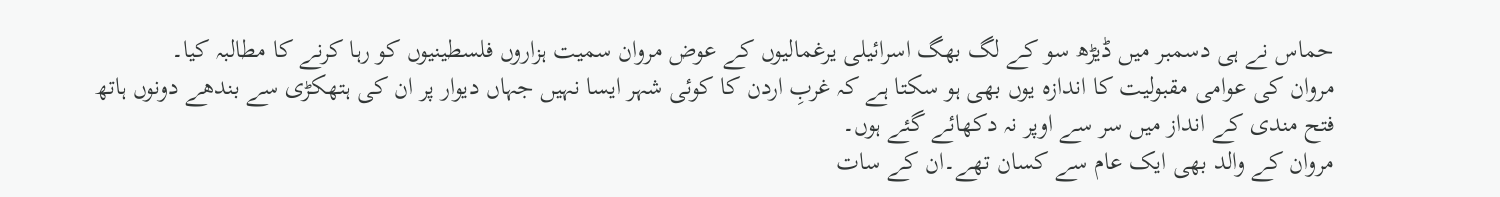حماس نے ہی دسمبر میں ڈیڑھ سو کے لگ بھگ اسرائیلی یرغمالیوں کے عوض مروان سمیت ہزاروں فلسطینیوں کو رہا کرنے کا مطالبہ کیا۔
مروان کی عوامی مقبولیت کا اندازہ یوں بھی ہو سکتا ہے کہ غربِ اردن کا کوئی شہر ایسا نہیں جہاں دیوار پر ان کی ہتھکڑی سے بندھے دونوں ہاتھ فتح مندی کے انداز میں سر سے اوپر نہ دکھائے گئے ہوں۔
مروان کے والد بھی ایک عام سے کسان تھے۔ان کے سات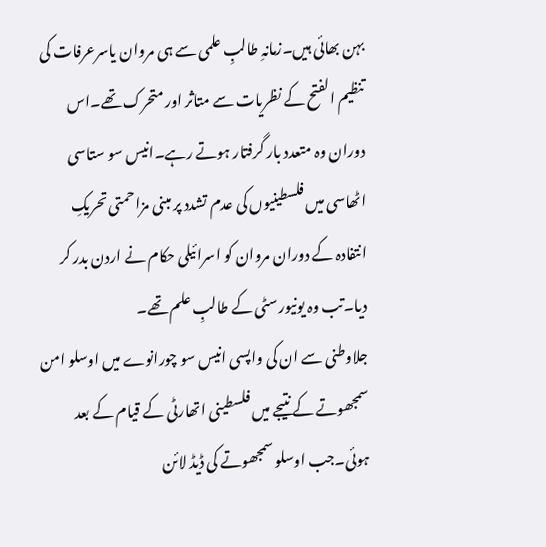بہن بھائی ہیں۔زمانہِ طالبِ علمی سے ہی مروان یاسرعرفات کی تنظیم الفتح کے نظریات سے متاثر اور متحرک تھے۔اس دوران وہ متعدد بار گرفتار ہوتے رہے۔انیس سو ستاسی اٹھاسی میں فلسطینیوں کی عدم تشدد پر مبنی مزاحمتی تحریکِ انتفادہ کے دوران مروان کو اسرائیلی حکام نے اردن بدر کر دیا۔تب وہ یونیورسٹی کے طالبِ علم تھے۔
جلاوطنی سے ان کی واپسی انیس سو چورانوے میں اوسلو امن سمجھوتے کے نتیجے میں فلسطینی اتھارٹی کے قیام کے بعد ہوئی۔جب اوسلو سمجھوتے کی ڈیڈ لائن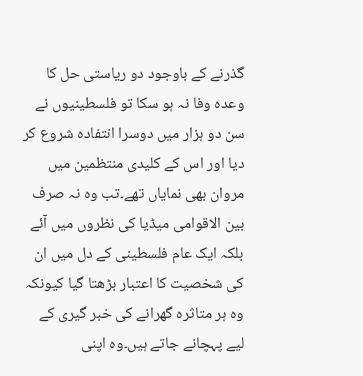گذرنے کے باوجود دو ریاستی حل کا وعدہ وفا نہ ہو سکا تو فلسطینیوں نے سن دو ہزار میں دوسرا انتفادہ شروع کر دیا اور اس کے کلیدی منتظمین میں مروان بھی نمایاں تھے۔تب وہ نہ صرف بین الاقوامی میڈیا کی نظروں میں آئے بلکہ ایک عام فلسطینی کے دل میں ان کی شخصیت کا اعتبار بڑھتا گیا کیونکہ وہ ہر متاثرہ گھرانے کی خبر گیری کے لیے پہچانے جاتے ہیں۔وہ اپنی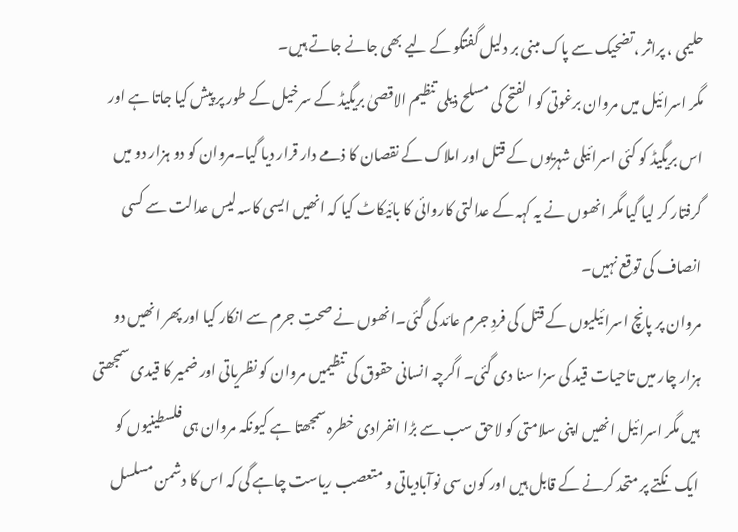حلیمی ، پراثر ،تضحیک سے پاک مبنی بر دلیل گفتگو کے لیے بھی جانے جاتے ہیں۔
مگر اسرائیل میں مروان برغوتی کو الفتح کی مسلح ذیلی تنظیم الاقصیٰ بریگیڈ کے سرخیل کے طور پر پیش کیا جاتا ہے اور اس بریگیڈ کو کئی اسرائیلی شہریوں کے قتل اور املاک کے نقصان کا ذمے دار قرار دیا گیا۔مروان کو دو ہزار دو میں گرفتار کر لیا گیا مگر انھوں نے یہ کہہ کے عدالتی کاروائی کا بائیکاٹ کیا کہ انھیں ایسی کاسہ لیس عدالت سے کسی انصاف کی توقع نہیں۔
مروان پر پانچ اسرائیلیوں کے قتل کی فردِ جرم عائد کی گئی۔انھوں نے صحتِ جرم سے انکار کیا اور پھر انھیں دو ہزار چار میں تاحیات قید کی سزا سنا دی گئی۔ اگرچہ انسانی حقوق کی تنظیمیں مروان کو نظریاتی اور ضمیر کا قیدی سمجھتی ہیں مگر اسرائیل انھیں اپنی سلامتی کو لاحق سب سے بڑا انفرادی خطرہ سمجھتا ہے کیونکہ مروان ہی فلسطینیوں کو ایک نکتے پر متحد کرنے کے قابل ہیں اور کون سی نوآبادیاتی و متعصب ریاست چاہے گی کہ اس کا دشمن مسلسل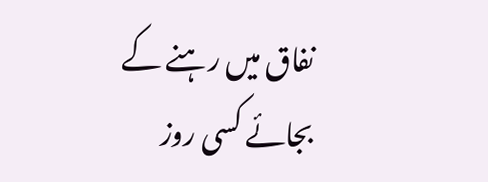نفاق میں رہنے کے بجائے کسی روز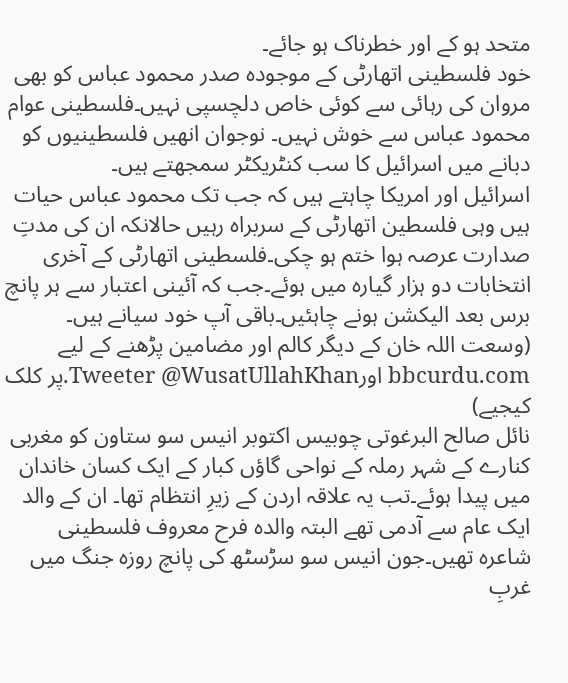متحد ہو کے اور خطرناک ہو جائے۔
خود فلسطینی اتھارٹی کے موجودہ صدر محمود عباس کو بھی مروان کی رہائی سے کوئی خاص دلچسپی نہیں۔فلسطینی عوام محمود عباس سے خوش نہیں۔ نوجوان انھیں فلسطینیوں کو دبانے میں اسرائیل کا سب کنٹریکٹر سمجھتے ہیں۔
اسرائیل اور امریکا چاہتے ہیں کہ جب تک محمود عباس حیات ہیں وہی فلسطین اتھارٹی کے سربراہ رہیں حالانکہ ان کی مدتِ صدارت عرصہ ہوا ختم ہو چکی۔فلسطینی اتھارٹی کے آخری انتخابات دو ہزار گیارہ میں ہوئے۔جب کہ آئینی اعتبار سے ہر پانچ برس بعد الیکشن ہونے چاہئیں۔باقی آپ خود سیانے ہیں۔
(وسعت اللہ خان کے دیگر کالم اور مضامین پڑھنے کے لیے bbcurdu.com اورTweeter @WusatUllahKhan.پر کلک کیجیے)
نائل صالح البرغوتی چوبیس اکتوبر انیس سو ستاون کو مغربی کنارے کے شہر رملہ کے نواحی گاؤں کبار کے ایک کسان خاندان میں پیدا ہوئے۔تب یہ علاقہ اردن کے زیرِ انتظام تھا۔ ان کے والد ایک عام سے آدمی تھے البتہ والدہ فرح معروف فلسطینی شاعرہ تھیں۔جون انیس سو سڑسٹھ کی پانچ روزہ جنگ میں غربِ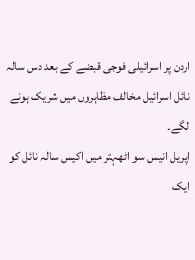اردن پر اسرائیلی فوجی قبضے کے بعد دس سالہ نائل اسرائیل مخالف مظاہروں میں شریک ہونے لگے۔
اپریل انیس سو اٹھہتر میں اکیس سالہ نائل کو ایک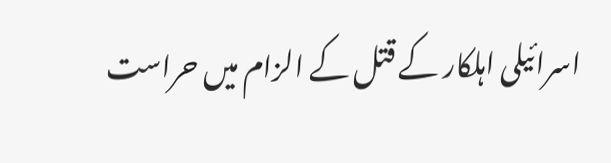اسرائیلی اہلکار کے قتل کے الزام میں حراست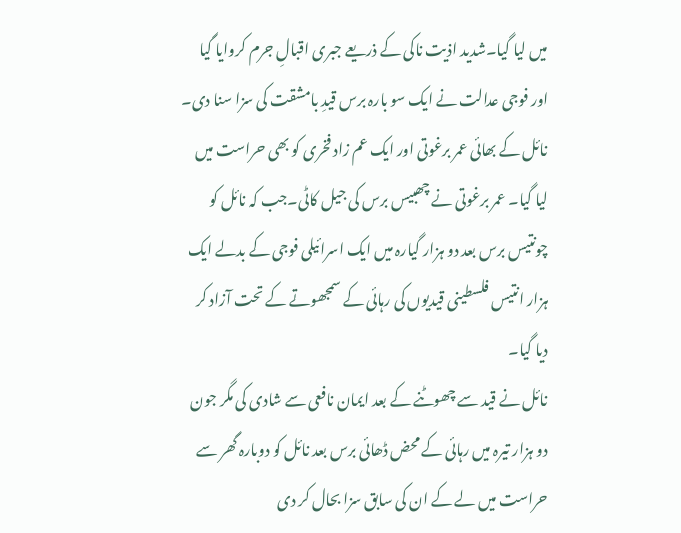میں لیا گیا۔شدید اذیت ناکی کے ذریعے جبری اقبالِ جرم کروایا گیا اور فوجی عدالت نے ایک سو بارہ برس قیدِ بامشقت کی سزا سنا دی۔
نائل کے بھائی عمر برغوتی اور ایک عم زاد فخری کو بھی حراست میں لیا گیا۔ عمر برغوتی نے چھبیس برس کی جیل کاٹی۔جب کہ نائل کو چونتیس برس بعد دو ہزار گیارہ میں ایک اسرائیلی فوجی کے بدلے ایک ہزار انتیس فلسطینی قیدیوں کی رہائی کے سمجھوتے کے تحت آزاد کر دیا گیا۔
نائل نے قید سے چھوٹنے کے بعد ایمان نافعی سے شادی کی مگر جون دو ہزار تیرہ میں رہائی کے محض ڈھائی برس بعد نائل کو دوبارہ گھر سے حراست میں لے کے ان کی سابق سزا بحال کر دی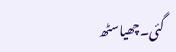گئی۔چھیاسٹھ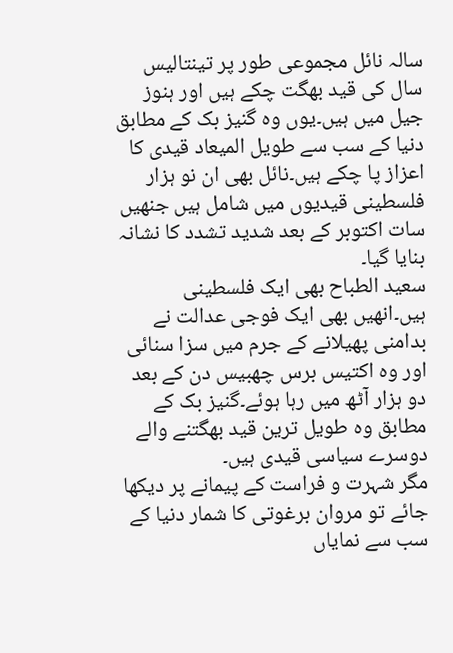سالہ نائل مجموعی طور پر تینتالیس سال کی قید بھگت چکے ہیں اور ہنوز جیل میں ہیں۔یوں وہ گنیز بک کے مطابق دنیا کے سب سے طویل المیعاد قیدی کا اعزاز پا چکے ہیں۔نائل بھی ان نو ہزار فلسطینی قیدیوں میں شامل ہیں جنھیں سات اکتوبر کے بعد شدید تشدد کا نشانہ بنایا گیا۔
سعید الطباح بھی ایک فلسطینی ہیں۔انھیں بھی ایک فوجی عدالت نے بدامنی پھیلانے کے جرم میں سزا سنائی اور وہ اکتیس برس چھبیس دن کے بعد دو ہزار آٹھ میں رہا ہوئے۔گنیز بک کے مطابق وہ طویل ترین قید بھگتنے والے دوسرے سیاسی قیدی ہیں۔
مگر شہرت و فراست کے پیمانے پر دیکھا جائے تو مروان برغوتی کا شمار دنیا کے سب سے نمایاں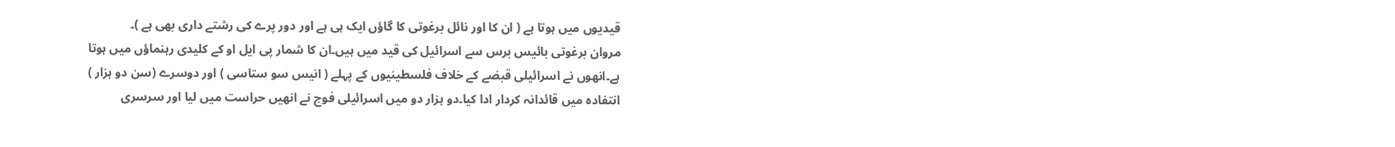قیدیوں میں ہوتا ہے ( ان کا اور نائل برغوتی کا گاؤں ایک ہی ہے اور دور پرے کی رشتے داری بھی ہے )۔
مروان برغوتی بائیس برس سے اسرائیل کی قید میں ہیں۔ان کا شمار پی ایل او کے کلیدی رہنماؤں میں ہوتا ہے۔انھوں نے اسرائیلی قبضے کے خلاف فلسطینیوں کے پہلے ( انیس سو ستاسی ) اور دوسرے (سن دو ہزار ) انتفادہ میں قائدانہ کردار ادا کیا۔دو ہزار دو میں اسرائیلی فوج نے انھیں حراست میں لیا اور سرسری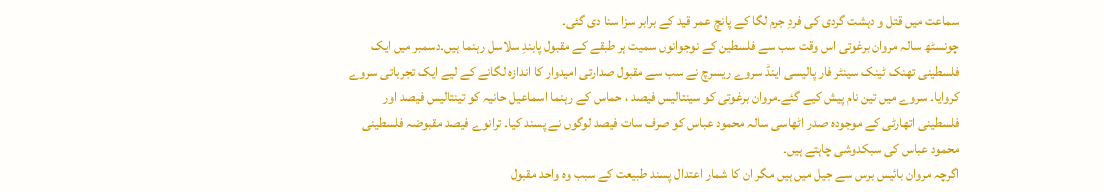سماعت میں قتل و دہشت گردی کی فردِ جرم لگا کے پانچ عمر قید کے برابر سزا سنا دی گئی۔
چونسٹھ سالہ مروان برغوتی اس وقت سب سے فلسطین کے نوجوانوں سمیت ہر طبقے کے مقبول پابندِ سلاسل رہنما ہیں۔دسمبر میں ایک فلسطینی تھنک ٹینک سینٹر فار پالیسی اینڈ سروے ریسرچ نے سب سے مقبول صدارتی امیدوار کا اندازہ لگانے کے لیے ایک تجرباتی سروے کروایا۔ سروے میں تین نام پیش کیے گئے۔مروان برغوتی کو سینتالیس فیصد ، حماس کے رہنما اسماعیل حانیہ کو تینتالیس فیصد اور فلسطینی اتھارٹی کے موجودہ صدر اٹھاسی سالہ محمود عباس کو صرف سات فیصد لوگوں نے پسند کیا۔ ترانوے فیصد مقبوضہ فلسطینی محمود عباس کی سبکدوشی چاہتے ہیں۔
اگرچہ مروان بائیس برس سے جیل میں ہیں مگر ان کا شمار اعتدال پسند طبیعت کے سبب وہ واحد مقبول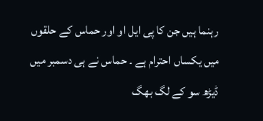رہنما ہیں جن کا پی ایل او اور حماس کے حلقوں میں یکساں احترام ہے ۔ حماس نے ہی دسمبر میں ڈیڑھ سو کے لگ بھگ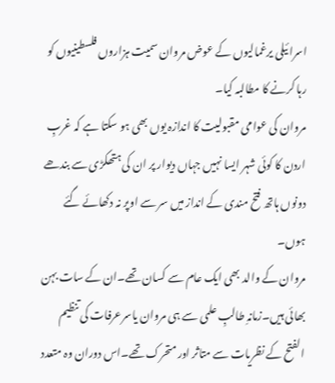اسرائیلی یرغمالیوں کے عوض مروان سمیت ہزاروں فلسطینیوں کو رہا کرنے کا مطالبہ کیا۔
مروان کی عوامی مقبولیت کا اندازہ یوں بھی ہو سکتا ہے کہ غربِ اردن کا کوئی شہر ایسا نہیں جہاں دیوار پر ان کی ہتھکڑی سے بندھے دونوں ہاتھ فتح مندی کے انداز میں سر سے اوپر نہ دکھائے گئے ہوں۔
مروان کے والد بھی ایک عام سے کسان تھے۔ان کے سات بہن بھائی ہیں۔زمانہِ طالبِ علمی سے ہی مروان یاسرعرفات کی تنظیم الفتح کے نظریات سے متاثر اور متحرک تھے۔اس دوران وہ متعدد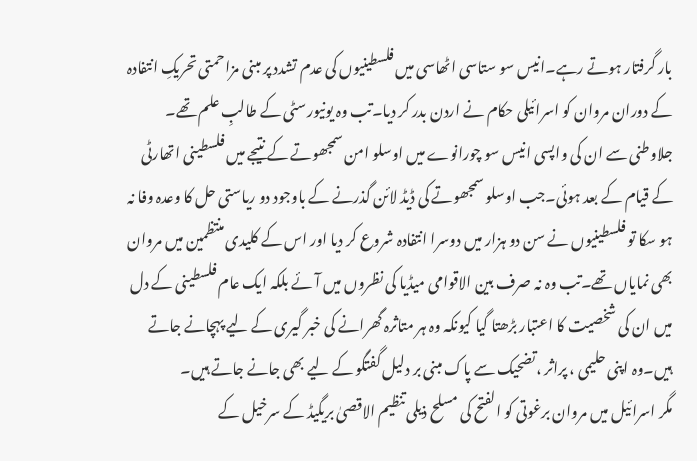بار گرفتار ہوتے رہے۔انیس سو ستاسی اٹھاسی میں فلسطینیوں کی عدم تشدد پر مبنی مزاحمتی تحریکِ انتفادہ کے دوران مروان کو اسرائیلی حکام نے اردن بدر کر دیا۔تب وہ یونیورسٹی کے طالبِ علم تھے۔
جلاوطنی سے ان کی واپسی انیس سو چورانوے میں اوسلو امن سمجھوتے کے نتیجے میں فلسطینی اتھارٹی کے قیام کے بعد ہوئی۔جب اوسلو سمجھوتے کی ڈیڈ لائن گذرنے کے باوجود دو ریاستی حل کا وعدہ وفا نہ ہو سکا تو فلسطینیوں نے سن دو ہزار میں دوسرا انتفادہ شروع کر دیا اور اس کے کلیدی منتظمین میں مروان بھی نمایاں تھے۔تب وہ نہ صرف بین الاقوامی میڈیا کی نظروں میں آئے بلکہ ایک عام فلسطینی کے دل میں ان کی شخصیت کا اعتبار بڑھتا گیا کیونکہ وہ ہر متاثرہ گھرانے کی خبر گیری کے لیے پہچانے جاتے ہیں۔وہ اپنی حلیمی ، پراثر ،تضحیک سے پاک مبنی بر دلیل گفتگو کے لیے بھی جانے جاتے ہیں۔
مگر اسرائیل میں مروان برغوتی کو الفتح کی مسلح ذیلی تنظیم الاقصیٰ بریگیڈ کے سرخیل کے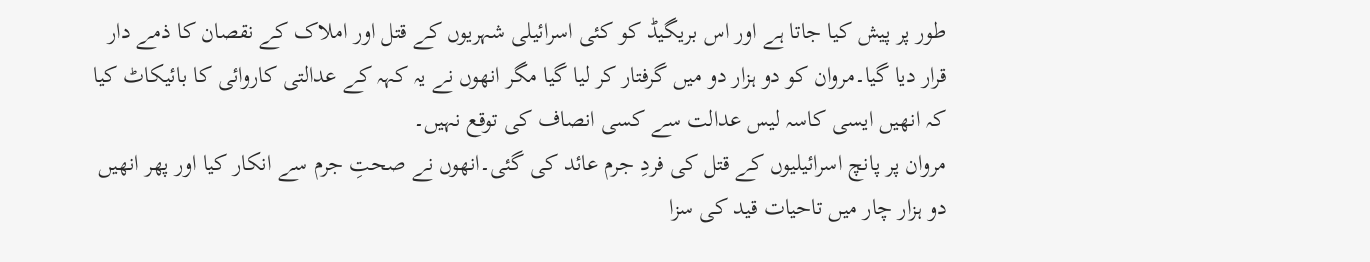طور پر پیش کیا جاتا ہے اور اس بریگیڈ کو کئی اسرائیلی شہریوں کے قتل اور املاک کے نقصان کا ذمے دار قرار دیا گیا۔مروان کو دو ہزار دو میں گرفتار کر لیا گیا مگر انھوں نے یہ کہہ کے عدالتی کاروائی کا بائیکاٹ کیا کہ انھیں ایسی کاسہ لیس عدالت سے کسی انصاف کی توقع نہیں۔
مروان پر پانچ اسرائیلیوں کے قتل کی فردِ جرم عائد کی گئی۔انھوں نے صحتِ جرم سے انکار کیا اور پھر انھیں دو ہزار چار میں تاحیات قید کی سزا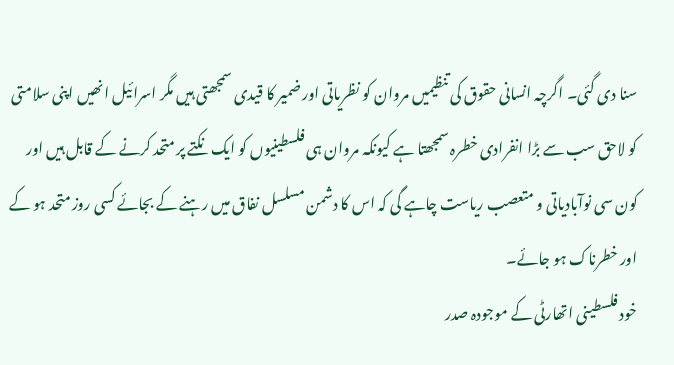سنا دی گئی۔ اگرچہ انسانی حقوق کی تنظیمیں مروان کو نظریاتی اور ضمیر کا قیدی سمجھتی ہیں مگر اسرائیل انھیں اپنی سلامتی کو لاحق سب سے بڑا انفرادی خطرہ سمجھتا ہے کیونکہ مروان ہی فلسطینیوں کو ایک نکتے پر متحد کرنے کے قابل ہیں اور کون سی نوآبادیاتی و متعصب ریاست چاہے گی کہ اس کا دشمن مسلسل نفاق میں رہنے کے بجائے کسی روز متحد ہو کے اور خطرناک ہو جائے۔
خود فلسطینی اتھارٹی کے موجودہ صدر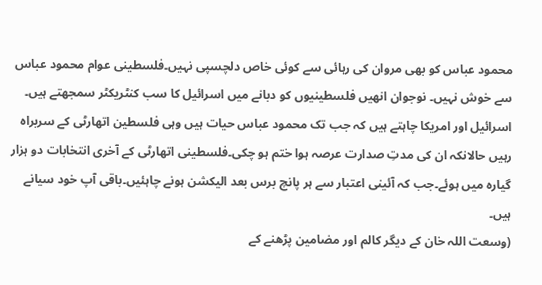محمود عباس کو بھی مروان کی رہائی سے کوئی خاص دلچسپی نہیں۔فلسطینی عوام محمود عباس سے خوش نہیں۔ نوجوان انھیں فلسطینیوں کو دبانے میں اسرائیل کا سب کنٹریکٹر سمجھتے ہیں۔
اسرائیل اور امریکا چاہتے ہیں کہ جب تک محمود عباس حیات ہیں وہی فلسطین اتھارٹی کے سربراہ رہیں حالانکہ ان کی مدتِ صدارت عرصہ ہوا ختم ہو چکی۔فلسطینی اتھارٹی کے آخری انتخابات دو ہزار گیارہ میں ہوئے۔جب کہ آئینی اعتبار سے ہر پانچ برس بعد الیکشن ہونے چاہئیں۔باقی آپ خود سیانے ہیں۔
(وسعت اللہ خان کے دیگر کالم اور مضامین پڑھنے کے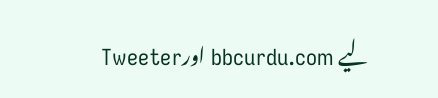لیے bbcurdu.com اورTweeter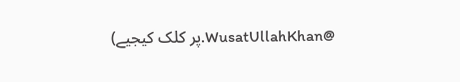@WusatUllahKhan.پر کلک کیجیے)